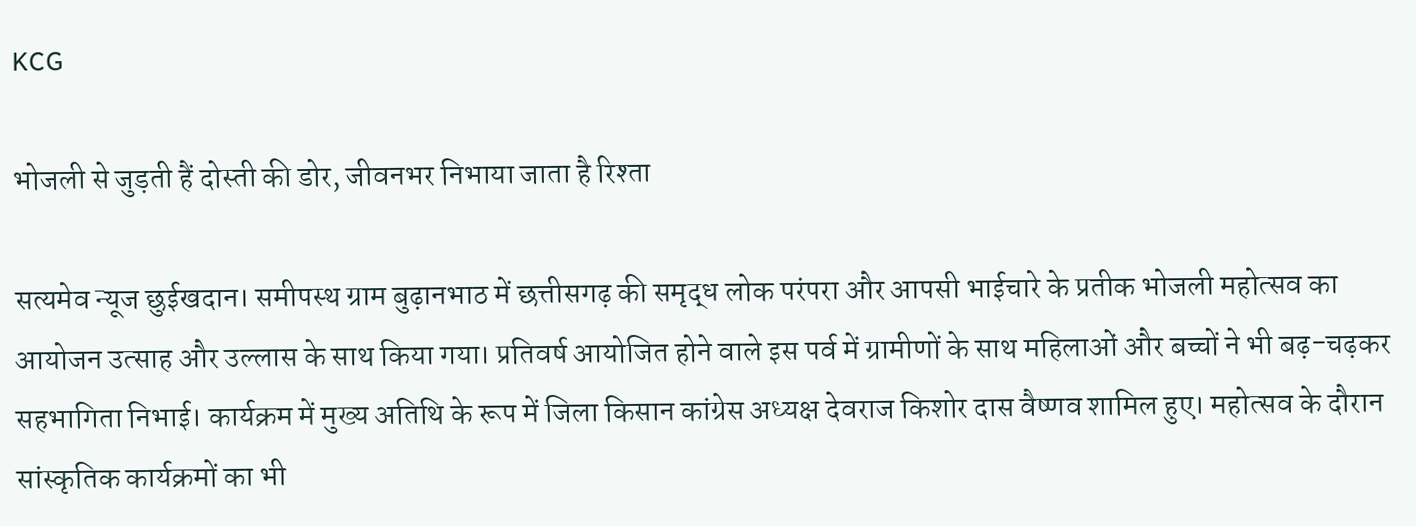KCG

भोजली से जुड़ती हैं दोस्ती की डोर, जीवनभर निभाया जाता है रिश्ता

सत्यमेव न्यूज छुईखदान। समीपस्थ ग्राम बुढ़ानभाठ में छत्तीसगढ़ की समृद्ध लोक परंपरा और आपसी भाईचारे के प्रतीक भोजली महोत्सव का आयोजन उत्साह और उल्लास के साथ किया गया। प्रतिवर्ष आयोजित होने वाले इस पर्व में ग्रामीणों के साथ महिलाओं और बच्चों ने भी बढ़-चढ़कर सहभागिता निभाई। कार्यक्रम में मुख्य अतिथि के रूप में जिला किसान कांग्रेस अध्यक्ष देवराज किशोर दास वैष्णव शामिल हुए। महोत्सव के दौरान सांस्कृतिक कार्यक्रमों का भी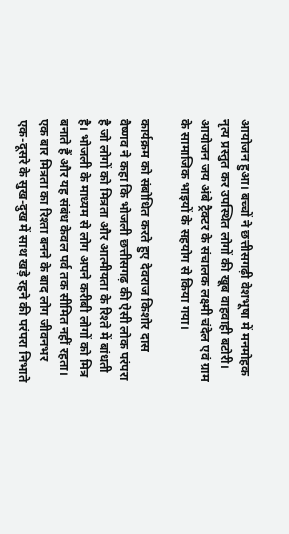आयोजन हुआ। बच्चों ने छत्तीसगढ़ी वेशभूषा में मनमोहक नृत्य प्रस्तुत कर उपस्थित लोगों की खूब वाहवाही बटोरी। आयोजन जय अंबे ट्रैक्टर के संचालक लक्ष्मी चंदेल एवं ग्राम के सामाजिक भाइयों के सहयोग से किया गया।

कार्यक्रम को संबोधित करते हुए देवराज किशोर दास वैष्णव ने कहा कि भोजली छत्तीसगढ़ की ऐसी लोक परंपरा है जो लोगों को मित्रता और आत्मीयता के रिश्ते में बांधती है। भोजली के माध्यम से लोग अपने करीबी लोगों को मित्र बनाते हैं और यह संबंध केवल पर्व तक सीमित नहीं रहता। एक बार मित्रता का रिश्ता बनने के बाद लोग जीवनभर एक-दूसरे के सुख-दुख में साथ खड़े रहने की परंपरा निभाते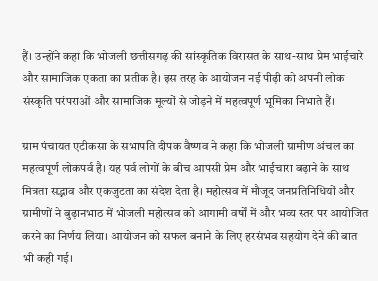हैं। उन्होंने कहा कि भोजली छत्तीसगढ़ की सांस्कृतिक विरासत के साथ-साथ प्रेम भाईचारे और सामाजिक एकता का प्रतीक है। इस तरह के आयोजन नई पीढ़ी को अपनी लोक संस्कृति परंपराओं और सामाजिक मूल्यों से जोड़ने में महत्वपूर्ण भूमिका निभाते हैं।

ग्राम पंचायत एटीकसा के सभापति दीपक वैष्णव ने कहा कि भोजली ग्रामीण अंचल का महत्वपूर्ण लोकपर्व है। यह पर्व लोगों के बीच आपसी प्रेम और भाईचारा बढ़ाने के साथ मित्रता सद्भाव और एकजुटता का संदेश देता है। महोत्सव में मौजूद जनप्रतिनिधियों और ग्रामीणों ने बुढ़ानभाठ में भोजली महोत्सव को आगामी वर्षों में और भव्य स्तर पर आयोजित करने का निर्णय लिया। आयोजन को सफल बनाने के लिए हरसंभव सहयोग देने की बात भी कही गई।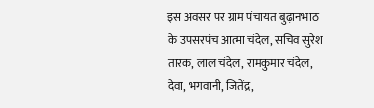इस अवसर पर ग्राम पंचायत बुढ़ानभाठ के उपसरपंच आत्मा चंदेल, सचिव सुरेश तारक, लाल चंदेल, रामकुमार चंदेल, देवा, भगवानी, जितेंद्र,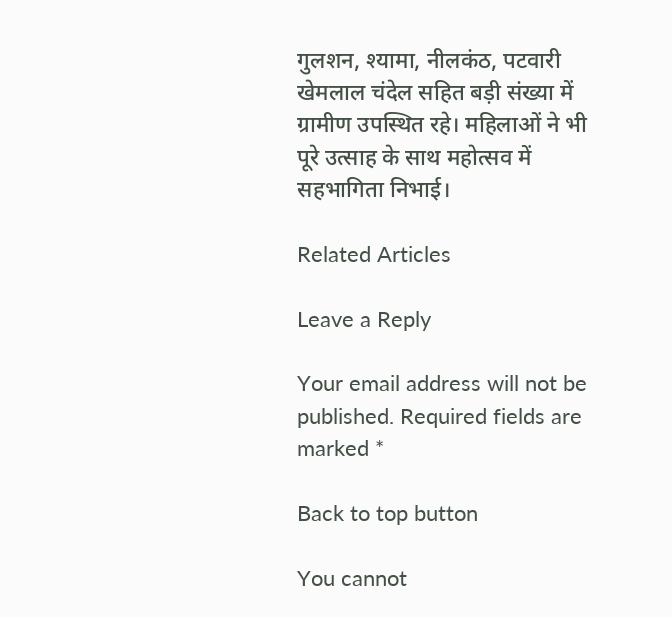गुलशन, श्यामा, नीलकंठ, पटवारी खेमलाल चंदेल सहित बड़ी संख्या में ग्रामीण उपस्थित रहे। महिलाओं ने भी पूरे उत्साह के साथ महोत्सव में सहभागिता निभाई।

Related Articles

Leave a Reply

Your email address will not be published. Required fields are marked *

Back to top button

You cannot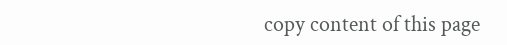copy content of this page